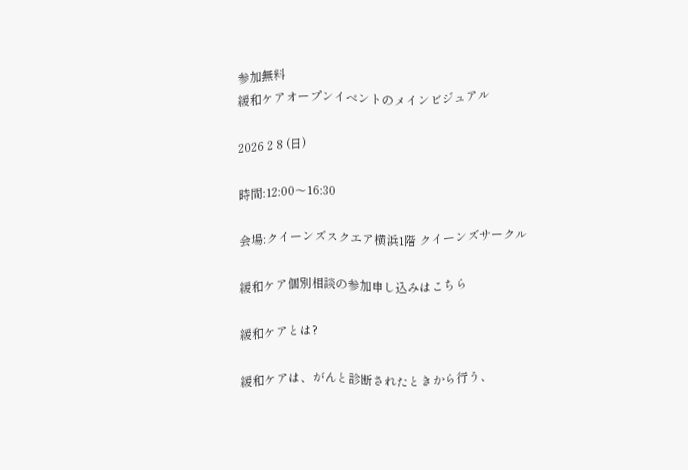参加無料
緩和ケアオープンイベントのメインビジュアル

2026 2 8 (日)

時間:12:00〜16:30

会場:クイーンズスクエア横浜1階 クイーンズサークル

緩和ケア個別相談の参加申し込みはこちら

緩和ケアとは?

緩和ケアは、がんと診断されたときから行う、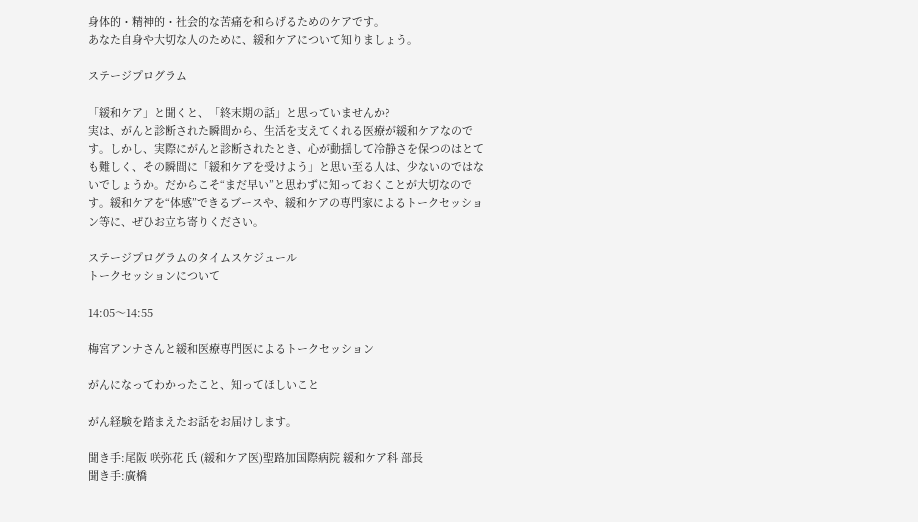身体的・精神的・社会的な苦痛を和らげるためのケアです。
あなた自身や大切な人のために、緩和ケアについて知りましょう。

ステージプログラム

「緩和ケア」と聞くと、「終末期の話」と思っていませんか?
実は、がんと診断された瞬間から、生活を支えてくれる医療が緩和ケアなのです。しかし、実際にがんと診断されたとき、心が動揺して冷静さを保つのはとても難しく、その瞬間に「緩和ケアを受けよう」と思い至る人は、少ないのではないでしょうか。だからこそ“まだ早い”と思わずに知っておくことが大切なのです。緩和ケアを“体感”できるブースや、緩和ケアの専門家によるトークセッション等に、ぜひお立ち寄りください。

ステージプログラムのタイムスケジュール
トークセッションについて

14:05〜14:55

梅宮アンナさんと緩和医療専門医によるトークセッション

がんになってわかったこと、知ってほしいこと

がん経験を踏まえたお話をお届けします。

聞き手:尾阪 咲弥花 氏 (緩和ケア医)聖路加国際病院 緩和ケア科 部長
聞き手:廣橋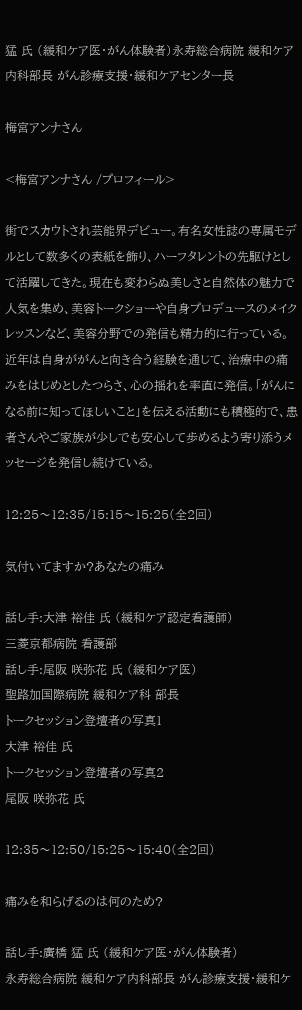猛 氏 (緩和ケア医・がん体験者)永寿総合病院 緩和ケア内科部長 がん診療支援・緩和ケアセンター長

梅宮アンナさん

<梅宮アンナさん /プロフィール>

街でスカウトされ芸能界デビュー。有名女性誌の専属モデルとして数多くの表紙を飾り、ハーフタレントの先駆けとして活躍してきた。現在も変わらぬ美しさと自然体の魅力で人気を集め、美容トークショーや自身プロデュースのメイクレッスンなど、美容分野での発信も精力的に行っている。近年は自身ががんと向き合う経験を通じて、治療中の痛みをはじめとしたつらさ、心の揺れを率直に発信。「がんになる前に知ってほしいこと」を伝える活動にも積極的で、患者さんやご家族が少しでも安心して歩めるよう寄り添うメッセージを発信し続けている。

12:25〜12:35/15:15〜15:25(全2回)

気付いてますか?あなたの痛み

話し手:大津 裕佳 氏 (緩和ケア認定看護師)
三菱京都病院 看護部
話し手:尾阪 咲弥花 氏 (緩和ケア医)
聖路加国際病院 緩和ケア科 部長
トークセッション登壇者の写真1
大津 裕佳 氏
トークセッション登壇者の写真2
尾阪 咲弥花 氏

12:35〜12:50/15:25〜15:40(全2回)

痛みを和らげるのは何のため?

話し手:廣橋 猛 氏 (緩和ケア医・がん体験者)
永寿総合病院 緩和ケア内科部長 がん診療支援・緩和ケ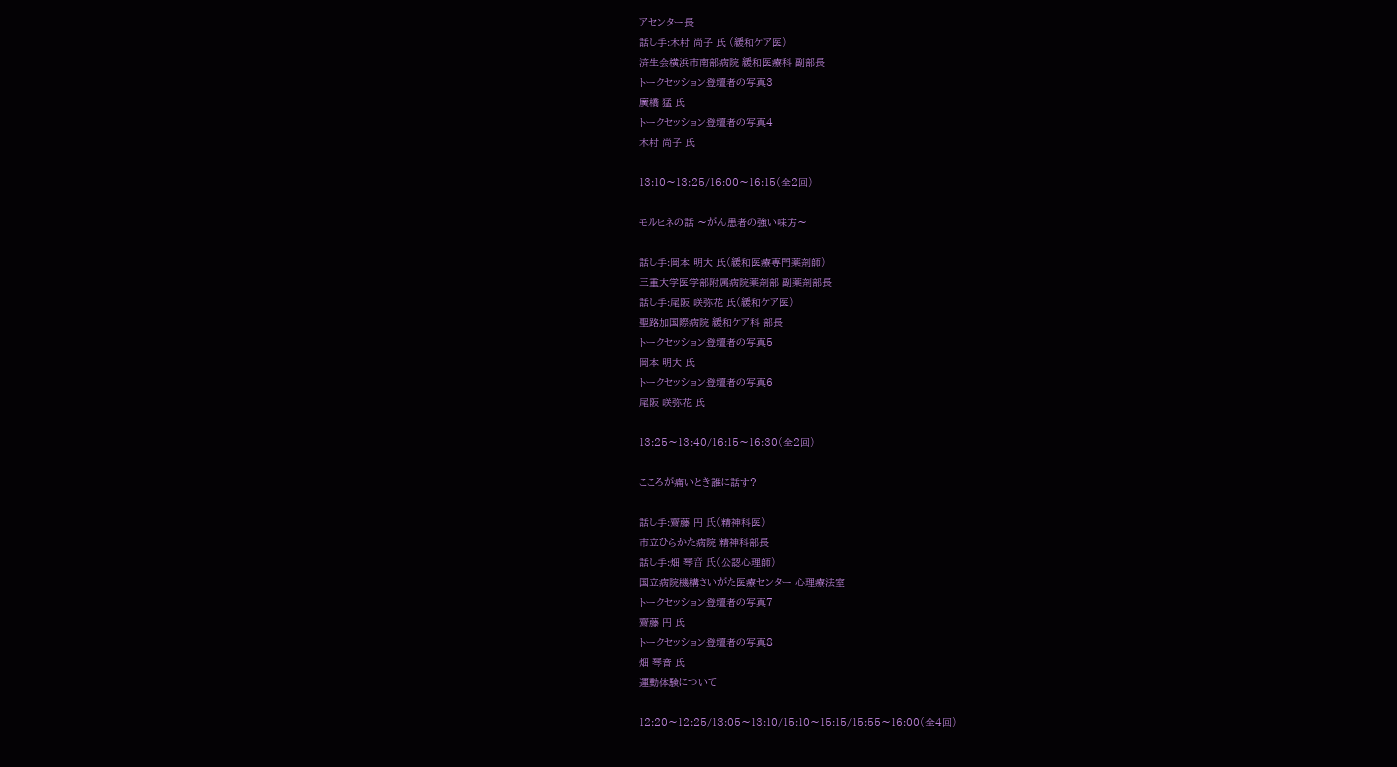アセンター長
話し手:木村 尚子 氏 (緩和ケア医)
済生会横浜市南部病院 緩和医療科 副部長
トークセッション登壇者の写真3
廣橋 猛 氏
トークセッション登壇者の写真4
木村 尚子 氏

13:10〜13:25/16:00〜16:15(全2回)

モルヒネの話 〜がん患者の強い味方〜

話し手:岡本 明大 氏(緩和医療専門薬剤師)
三重大学医学部附属病院薬剤部 副薬剤部長
話し手:尾阪 咲弥花 氏(緩和ケア医)
聖路加国際病院 緩和ケア科 部長
トークセッション登壇者の写真5
岡本 明大 氏
トークセッション登壇者の写真6
尾阪 咲弥花 氏

13:25〜13:40/16:15〜16:30(全2回)

こころが痛いとき誰に話す?

話し手:齋藤 円 ⽒(精神科医)
市立ひらかた病院 精神科部長
話し手:畑 琴⾳ ⽒(公認心理師)
国立病院機構さいがた医療センター 心理療法室
トークセッション登壇者の写真7
齋藤 円 氏
トークセッション登壇者の写真8
畑 琴音 氏
運動体験について

12:20〜12:25/13:05〜13:10/15:10〜15:15/15:55〜16:00(全4回)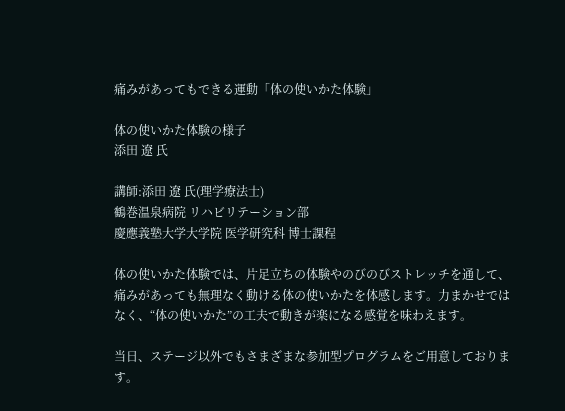痛みがあってもできる運動「体の使いかた体験」

体の使いかた体験の様子
添田 遼 氏

講師:添田 遼 氏(理学療法士)
鶴巻温泉病院 リハビリテーション部
慶應義塾大学大学院 医学研究科 博士課程

体の使いかた体験では、片足立ちの体験やのびのびストレッチを通して、痛みがあっても無理なく動ける体の使いかたを体感します。力まかせではなく、“体の使いかた”の工夫で動きが楽になる感覚を味わえます。

当日、ステージ以外でもさまざまな参加型プログラムをご用意しております。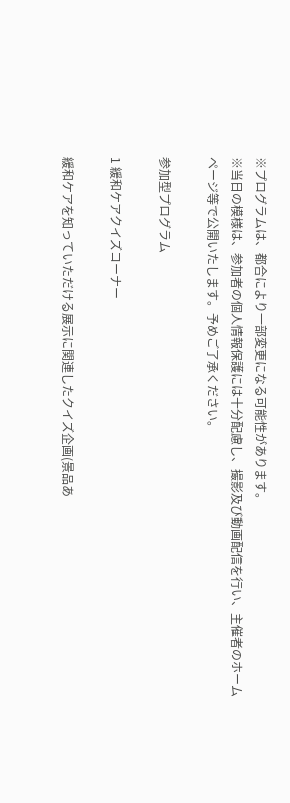※プログラムは、都合により⼀部変更になる可能性があります。
※当日の模様は、参加者の個人情報保護には十分配慮し、撮影及び動画配信を行い、主催者のホームページ等で公開いたします。予めご了承ください。

参加型プログラム

1 緩和ケアクイズコーナー

緩和ケアを知っていただける展⽰に関連したクイズ企画(景品あ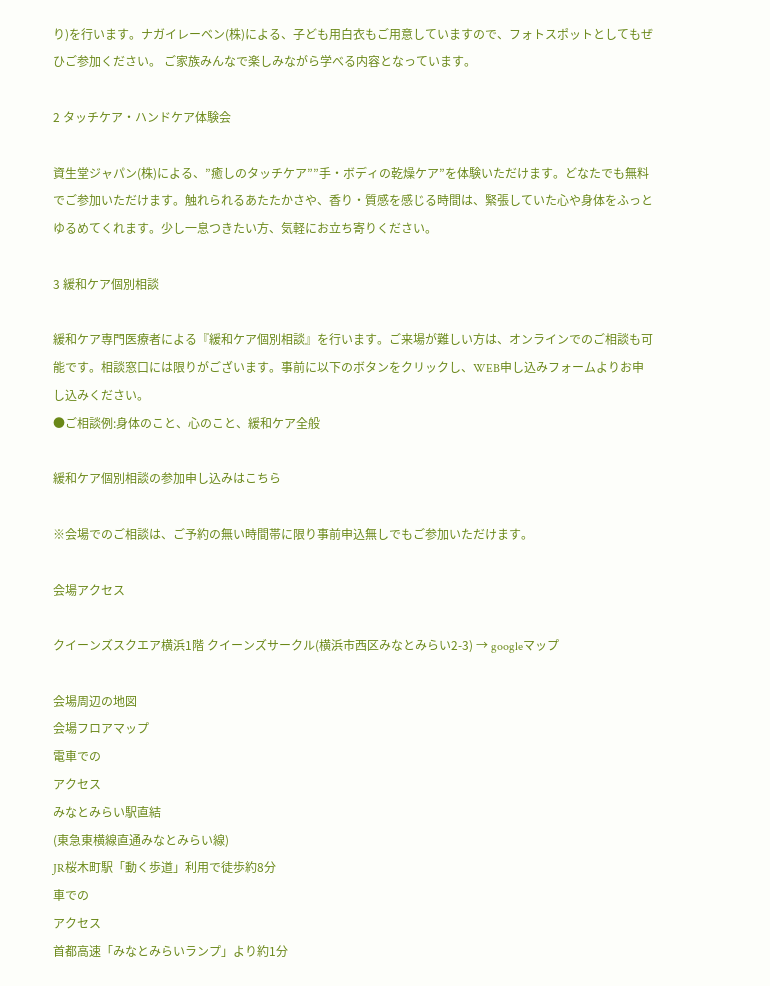り)を⾏います。ナガイレーベン(株)による、子ども用白衣もご⽤意していますので、フォトスポットとしてもぜひご参加ください。 ご家族みんなで楽しみながら学べる内容となっています。

2 タッチケア・ハンドケア体験会

資生堂ジャパン(株)による、”癒しのタッチケア””手・ボディの乾燥ケア”を体験いただけます。どなたでも無料でご参加いただけます。触れられるあたたかさや、香り・質感を感じる時間は、緊張していた心や身体をふっとゆるめてくれます。少し一息つきたい方、気軽にお立ち寄りください。

3 緩和ケア個別相談

緩和ケア専門医療者による『緩和ケア個別相談』を行います。ご来場が難しい方は、オンラインでのご相談も可能です。相談窓口には限りがございます。事前に以下のボタンをクリックし、WEB申し込みフォームよりお申し込みください。
●ご相談例:身体のこと、心のこと、緩和ケア全般

緩和ケア個別相談の参加申し込みはこちら

※会場でのご相談は、ご予約の無い時間帯に限り事前申込無しでもご参加いただけます。

会場アクセス

クイーンズスクエア横浜1階 クイーンズサークル(横浜市西区みなとみらい2-3) → googleマップ

会場周辺の地図
会場フロアマップ
電車での
アクセス
みなとみらい駅直結
(東急東横線直通みなとみらい線)
JR桜木町駅「動く歩道」利用で徒歩約8分
車での
アクセス
首都高速「みなとみらいランプ」より約1分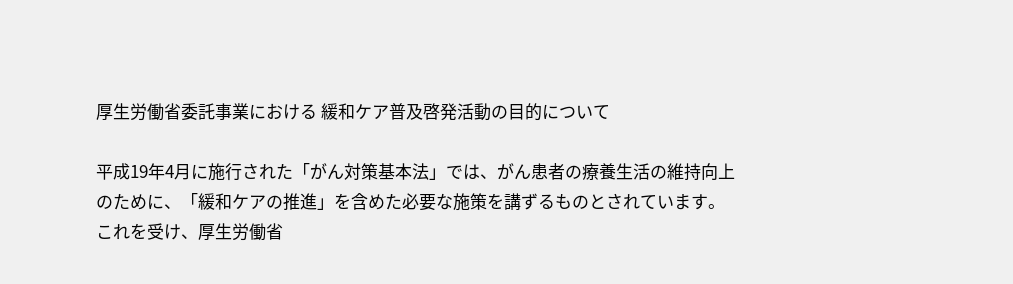厚生労働省委託事業における 緩和ケア普及啓発活動の目的について

平成19年4月に施行された「がん対策基本法」では、がん患者の療養生活の維持向上のために、「緩和ケアの推進」を含めた必要な施策を講ずるものとされています。これを受け、厚生労働省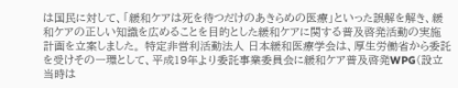は国民に対して、「緩和ケアは死を待つだけのあきらめの医療」といった誤解を解き、緩和ケアの正しい知識を広めることを目的とした緩和ケアに関する普及啓発活動の実施計画を立案しました。 特定非営利活動法人 日本緩和医療学会は、厚生労働省から委託を受けその一環として、平成19年より委託事業委員会に緩和ケア普及啓発WPG(設立当時は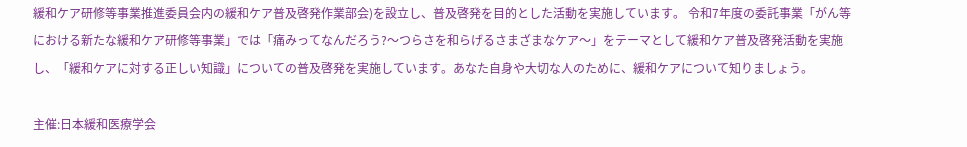緩和ケア研修等事業推進委員会内の緩和ケア普及啓発作業部会)を設立し、普及啓発を目的とした活動を実施しています。 令和7年度の委託事業「がん等における新たな緩和ケア研修等事業」では「痛みってなんだろう?〜つらさを和らげるさまざまなケア〜」をテーマとして緩和ケア普及啓発活動を実施し、「緩和ケアに対する正しい知識」についての普及啓発を実施しています。あなた自身や大切な人のために、緩和ケアについて知りましょう。

主催:日本緩和医療学会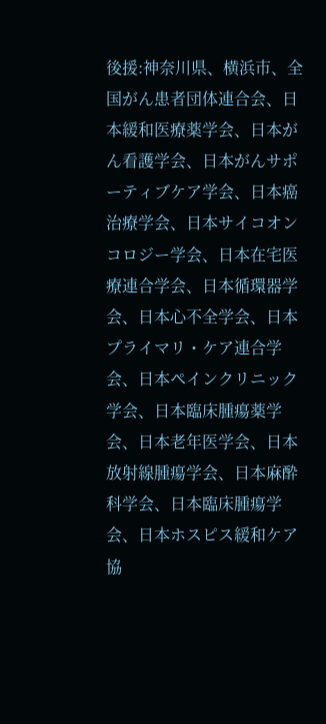後援:神奈川県、横浜市、全国がん患者団体連合会、日本緩和医療薬学会、日本がん看護学会、日本がんサポーティブケア学会、日本癌治療学会、日本サイコオンコロジー学会、日本在宅医療連合学会、日本循環器学会、日本心不全学会、日本プライマリ・ケア連合学会、日本ペインクリニック学会、日本臨床腫瘍薬学会、日本老年医学会、日本放射線腫瘍学会、日本麻酔科学会、日本臨床腫瘍学会、日本ホスピス緩和ケア協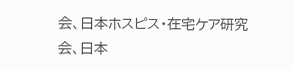会、日本ホスピス・在宅ケア研究会、日本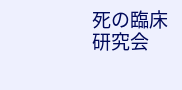死の臨床研究会